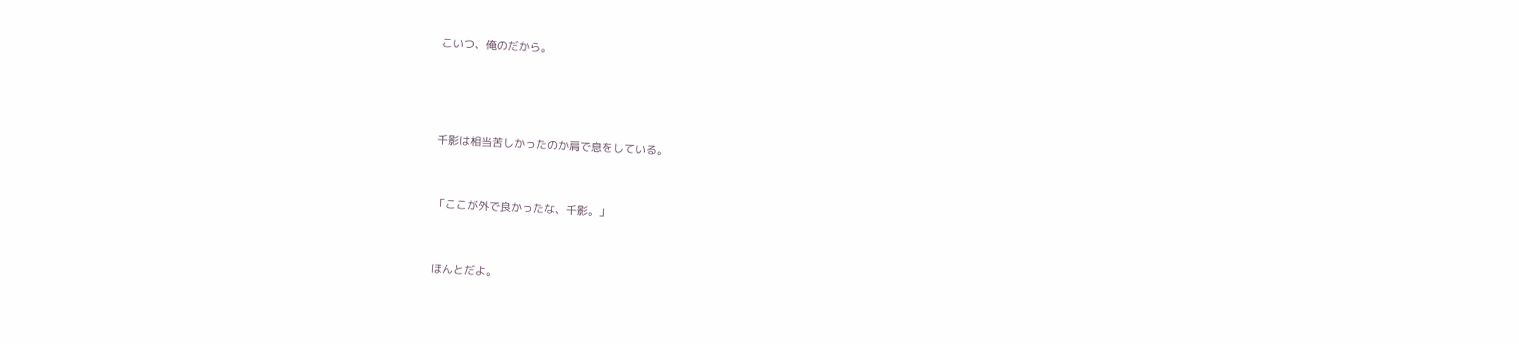こいつ、俺のだから。





千影は相当苦しかったのか肩で息をしている。



「ここが外で良かったな、千影。」



ほんとだよ。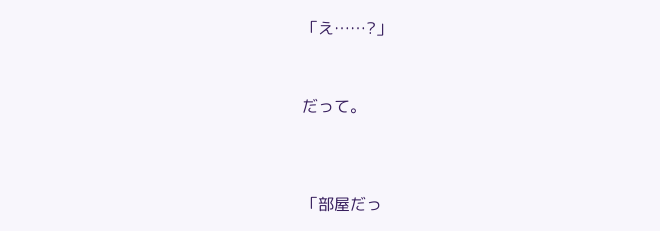「え……?」



だって。




「部屋だっ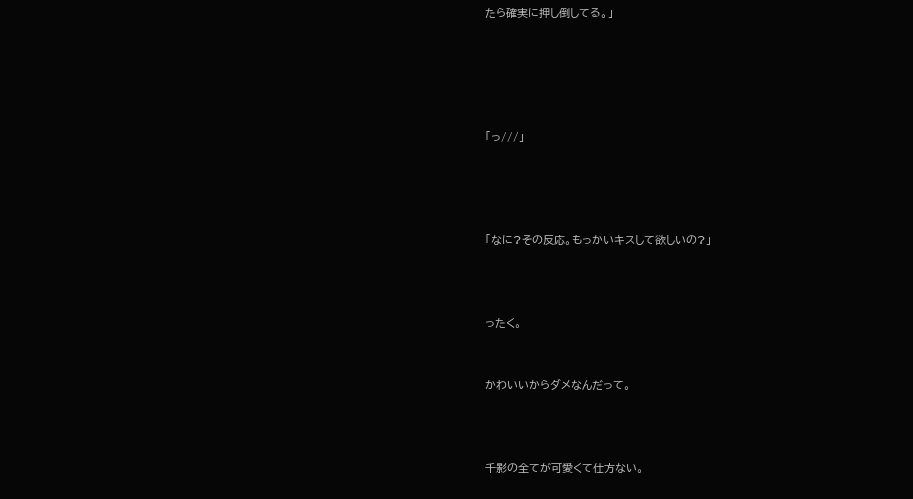たら確実に押し倒してる。」





「っ///」




「なに?その反応。もっかいキスして欲しいの?」



ったく。


かわいいからダメなんだって。



千影の全てが可愛くて仕方ない。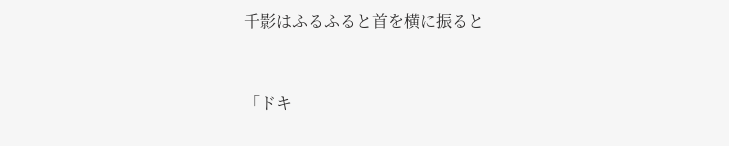千影はふるふると首を横に振ると



「ドキ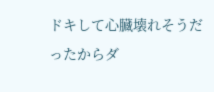ドキして心臓壊れそうだったからダ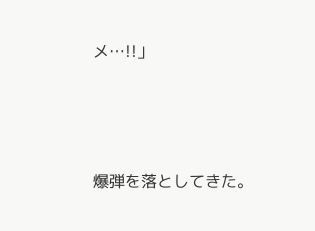メ…!!」




爆弾を落としてきた。